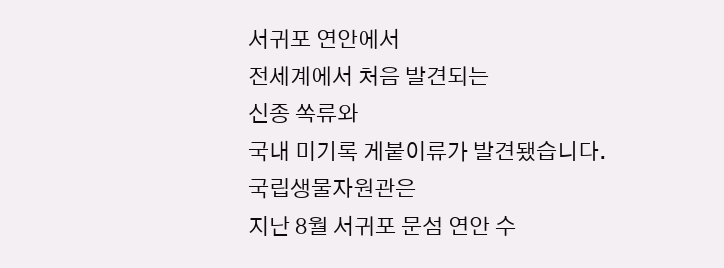서귀포 연안에서
전세계에서 처음 발견되는
신종 쏙류와
국내 미기록 게붙이류가 발견됐습니다.
국립생물자원관은
지난 8월 서귀포 문섬 연안 수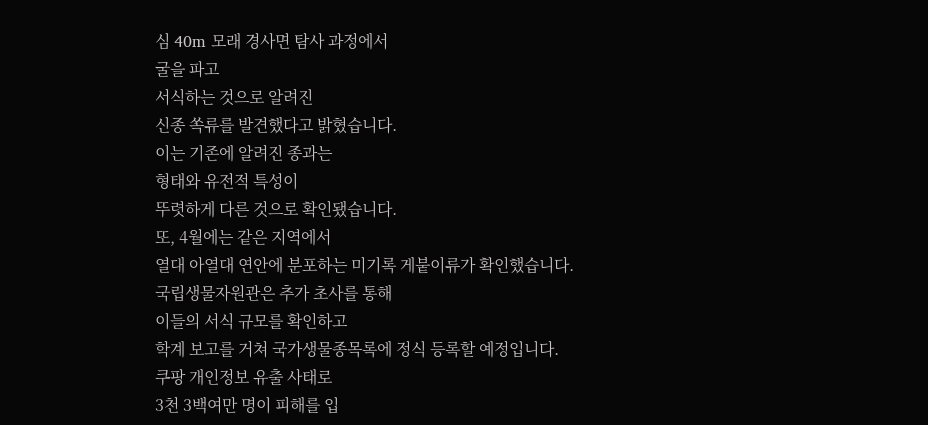심 40m 모래 경사면 탐사 과정에서
굴을 파고
서식하는 것으로 알려진
신종 쏙류를 발견했다고 밝혔습니다.
이는 기존에 알려진 종과는
형태와 유전적 특성이
뚜렷하게 다른 것으로 확인됐습니다.
또, 4월에는 같은 지역에서
열대 아열대 연안에 분포하는 미기록 게붙이류가 확인했습니다.
국립생물자원관은 추가 초사를 통해
이들의 서식 규모를 확인하고
학계 보고를 거쳐 국가생물종목록에 정식 등록할 예정입니다.
쿠팡 개인정보 유출 사태로
3천 3백여만 명이 피해를 입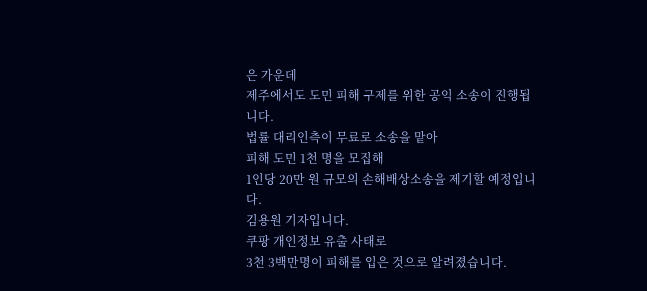은 가운데
제주에서도 도민 피해 구제를 위한 공익 소송이 진행됩니다.
법률 대리인측이 무료로 소송을 맡아
피해 도민 1천 명을 모집해
1인당 20만 원 규모의 손해배상소송을 제기할 예정입니다.
김용원 기자입니다.
쿠팡 개인정보 유출 사태로
3천 3백만명이 피해를 입은 것으로 알려졌습니다.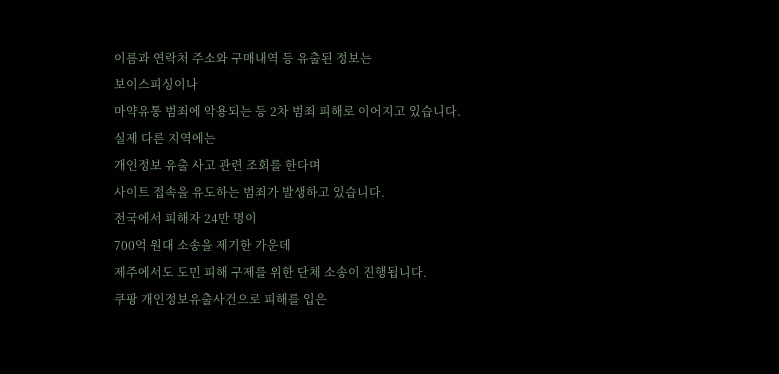이름과 연락처 주소와 구매내역 등 유출된 정보는
보이스피싱이나
마약유통 범죄에 악용되는 등 2차 범죄 피해로 이어지고 있습니다.
실제 다른 지역에는
개인정보 유출 사고 관련 조회를 한다며
사이트 접속을 유도하는 범죄가 발생하고 있습니다.
전국에서 피해자 24만 명이
700억 원대 소송을 제기한 가운데
제주에서도 도민 피해 구제를 위한 단체 소송이 진행됩니다.
쿠팡 개인정보유출사건으로 피해를 입은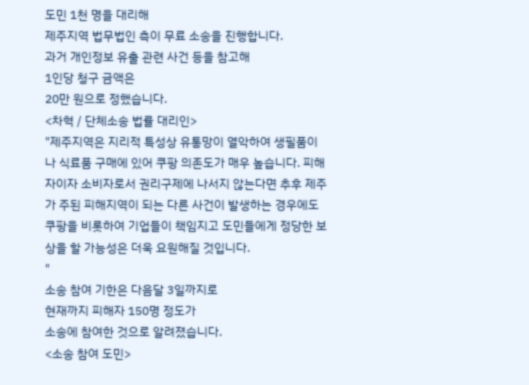도민 1천 명을 대리해
제주지역 법무법인 측이 무료 소송을 진행합니다.
과거 개인정보 유출 관련 사건 등을 참고해
1인당 청구 금액은
20만 원으로 정했습니다.
<차혁 / 단체소송 법률 대리인>
"제주지역은 지리적 특성상 유통망이 열악하여 생필품이나 식료품 구매에 있어 쿠팡 의존도가 매우 높습니다. 피해자이자 소비자로서 권리구제에 나서지 않는다면 추후 제주가 주된 피해지역이 되는 다른 사건이 발생하는 경우에도 쿠팡을 비롯하여 기업들이 책임지고 도민들에게 정당한 보상을 할 가능성은 더욱 요원해질 것입니다.
"
소송 참여 기한은 다음달 3일까지로
현재까지 피해자 150명 정도가
소송에 참여한 것으로 알려졌습니다.
<소송 참여 도민>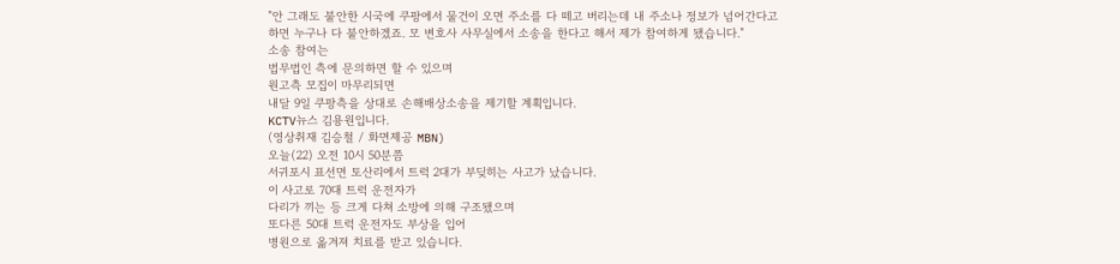"안 그래도 불안한 시국에 쿠팡에서 물건이 오면 주소를 다 떼고 버리는데 내 주소나 정보가 넘어간다고 하면 누구나 다 불안하겠죠. 모 변호사 사무실에서 소송을 한다고 해서 제가 참여하게 됐습니다."
소송 참여는
법무법인 측에 문의하면 할 수 있으며
원고측 모집이 마무리되면
내달 9일 쿠팡측을 상대로 손해배상소송을 제기할 계획입니다.
KCTV뉴스 김용원입니다.
(영상취재 김승철 / 화면제공 MBN)
오늘(22) 오전 10시 50분쯤
서귀포시 표선면 토산리에서 트럭 2대가 부딪히는 사고가 났습니다.
이 사고로 70대 트럭 운전자가
다리가 끼는 등 크게 다쳐 소방에 의해 구조됐으며
또다른 50대 트럭 운전자도 부상을 입어
병원으로 옮겨져 치료를 받고 있습니다.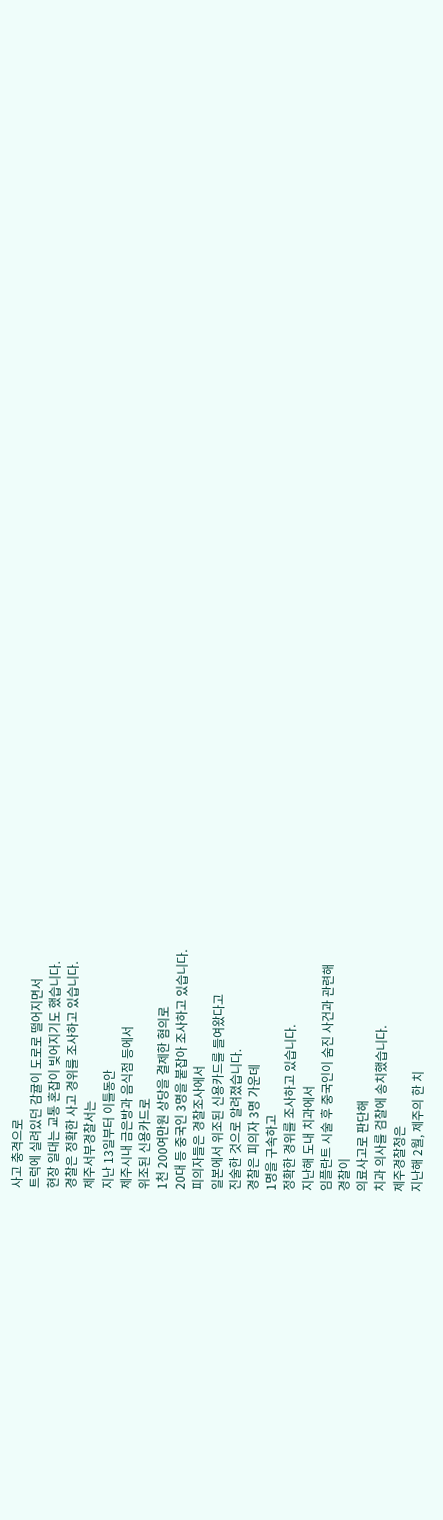사고 충격으로
트럭에 실려있던 감귤이 도로로 떨어지면서
현장 일대는 교통 혼잡이 빚어지기도 했습니다.
경찰은 정확한 사고 경위를 조사하고 있습니다.
제주서부경찰서는
지난 13일부터 이틀동안
제주시내 금은방과 음식점 등에서
위조된 신용카드로
1천 200여만원 상당을 결제한 혐의로
20대 등 중국인 3명을 붙잡아 조사하고 있습니다.
피의자들은 경찰조사에서
일본에서 위조된 신용카드를 들여왔다고
진술한 것으로 알려졌습니다.
경찰은 피의자 3명 가운데
1명을 구속하고
정확한 경위를 조사하고 있습니다.
지난해 도내 치과에서
임플란트 시술 후 중국인이 숨진 사건과 관련해
경찰이
의료사고로 판단해
치과 의사를 검찰에 송치했습니다.
제주경찰청은
지난해 2월, 제주의 한 치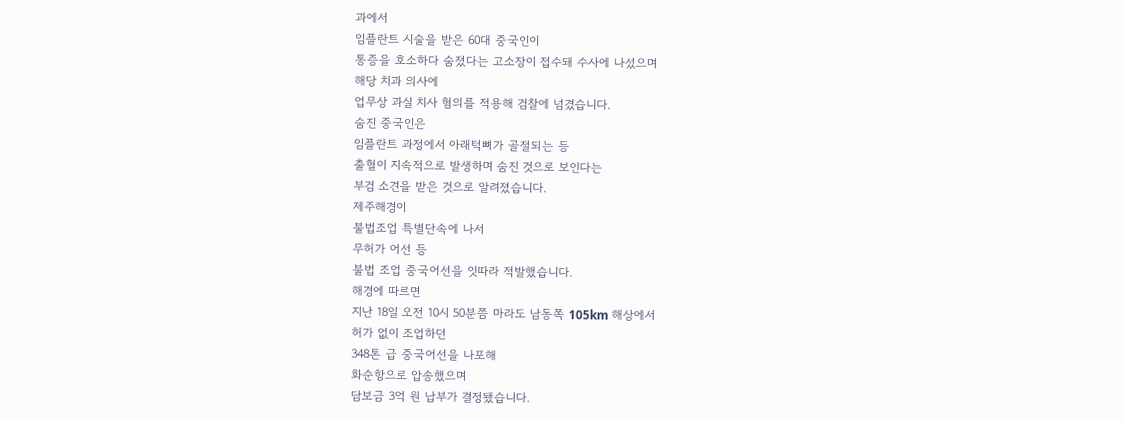과에서
임플란트 시술을 받은 60대 중국인이
통증을 호소하다 숨졌다는 고소장이 접수돼 수사에 나섰으며
해당 치과 의사에
업무상 과실 치사 혐의를 적용해 검찰에 넘겼습니다.
숨진 중국인은
임플란트 과정에서 아래턱뼈가 골절되는 등
출혈이 지속적으로 발생하며 숨진 것으로 보인다는
부검 소견을 받은 것으로 알려졌습니다.
제주해경이
불법조업 특별단속에 나서
무허가 어선 등
불법 조업 중국어선을 잇따라 적발했습니다.
해경에 따르면
지난 18일 오전 10시 50분쯤 마라도 남동쪽 105km 해상에서
허가 없이 조업하던
348톤 급 중국어선을 나포해
화순항으로 압송했으며
담보금 3억 원 납부가 결정됐습니다.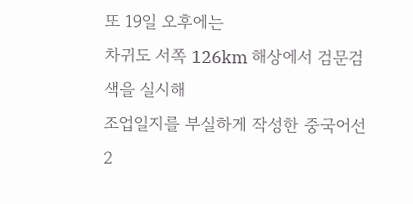또 19일 오후에는
차귀도 서쪽 126km 해상에서 검문검색을 실시해
조업일지를 부실하게 작성한 중국어선 2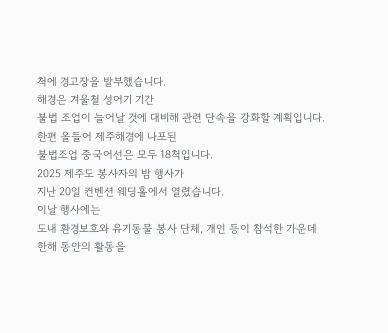척에 경고장을 발부했습니다.
해경은 겨울철 성어기 기간
불법 조업이 늘어날 것에 대비해 관련 단속을 강화할 계획입니다.
한편 올들어 제주해경에 나포된
불법조업 중국어선은 모두 18척입니다.
2025 제주도 봉사자의 밤 행사가
지난 20일 컨벤션 웨딩홀에서 열렸습니다.
이날 행사에는
도내 환경보호와 유기동물 봉사 단체, 개인 등이 참석한 가운데
한해 동안의 활동을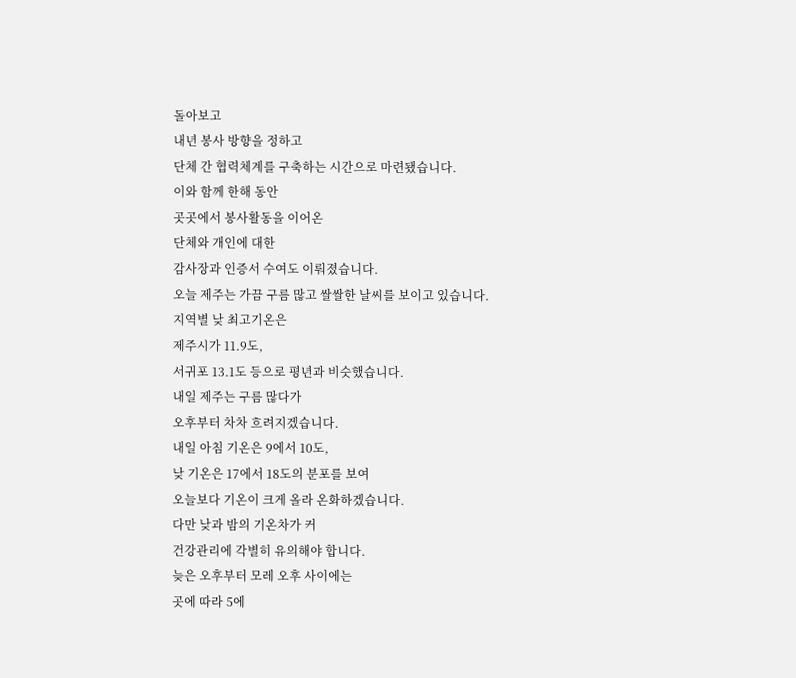돌아보고
내년 봉사 방향을 정하고
단체 간 협력체계를 구축하는 시간으로 마련됐습니다.
이와 함께 한해 동안
곳곳에서 봉사활동을 이어온
단체와 개인에 대한
감사장과 인증서 수여도 이뤄졌습니다.
오늘 제주는 가끔 구름 많고 쌀쌀한 날씨를 보이고 있습니다.
지역별 낮 최고기온은
제주시가 11.9도,
서귀포 13.1도 등으로 평년과 비슷했습니다.
내일 제주는 구름 많다가
오후부터 차차 흐려지겠습니다.
내일 아침 기온은 9에서 10도,
낮 기온은 17에서 18도의 분포를 보여
오늘보다 기온이 크게 올라 온화하겠습니다.
다만 낮과 밤의 기온차가 커
건강관리에 각별히 유의해야 합니다.
늦은 오후부터 모레 오후 사이에는
곳에 따라 5에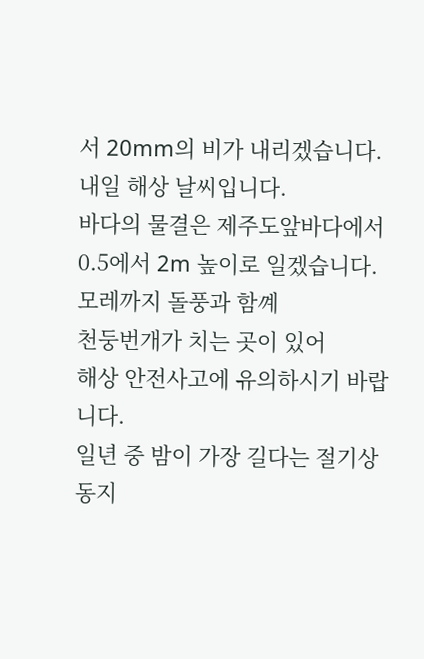서 20mm의 비가 내리겠습니다.
내일 해상 날씨입니다.
바다의 물결은 제주도앞바다에서
0.5에서 2m 높이로 일겠습니다.
모레까지 돌풍과 함꼐
천둥번개가 치는 곳이 있어
해상 안전사고에 유의하시기 바랍니다.
일년 중 밤이 가장 길다는 절기상 동지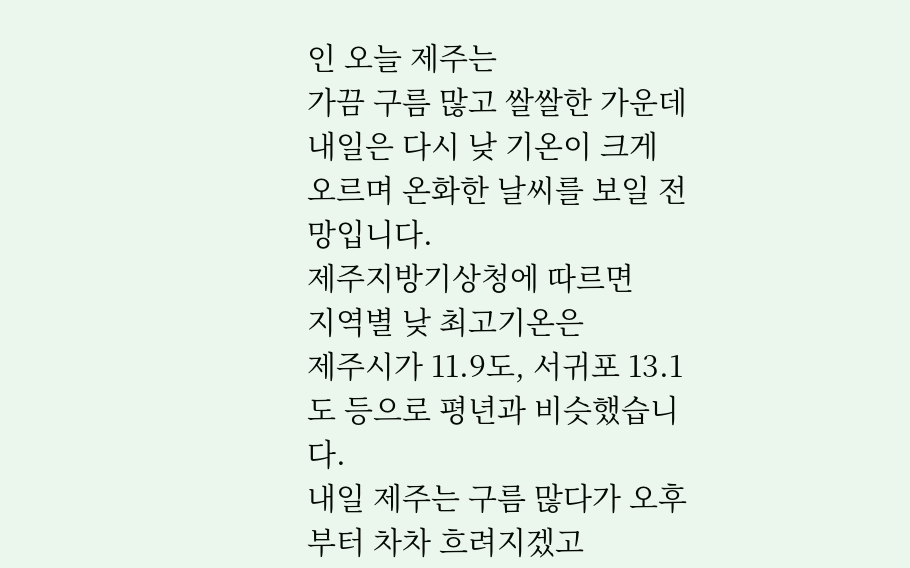인 오늘 제주는
가끔 구름 많고 쌀쌀한 가운데
내일은 다시 낮 기온이 크게 오르며 온화한 날씨를 보일 전망입니다.
제주지방기상청에 따르면
지역별 낮 최고기온은
제주시가 11.9도, 서귀포 13.1도 등으로 평년과 비슷했습니다.
내일 제주는 구름 많다가 오후부터 차차 흐려지겠고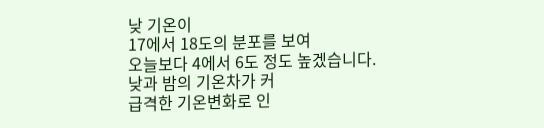낮 기온이
17에서 18도의 분포를 보여
오늘보다 4에서 6도 정도 높겠습니다.
낮과 밤의 기온차가 커
급격한 기온변화로 인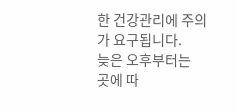한 건강관리에 주의가 요구됩니다.
늦은 오후부터는
곳에 따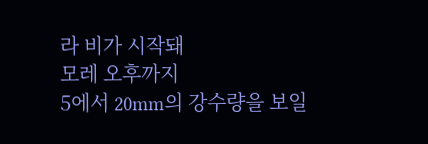라 비가 시작돼
모레 오후까지
5에서 20mm의 강수량을 보일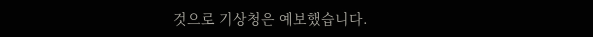것으로 기상청은 예보했습니다.